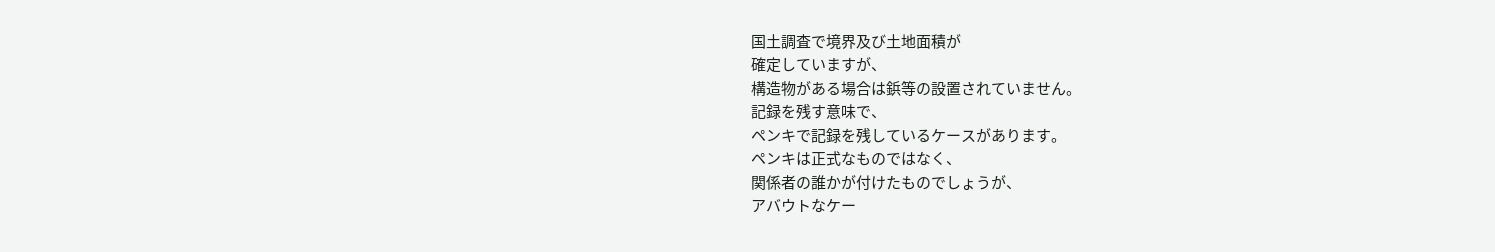国土調査で境界及び土地面積が
確定していますが、
構造物がある場合は鋲等の設置されていません。
記録を残す意味で、
ペンキで記録を残しているケースがあります。
ペンキは正式なものではなく、
関係者の誰かが付けたものでしょうが、
アバウトなケー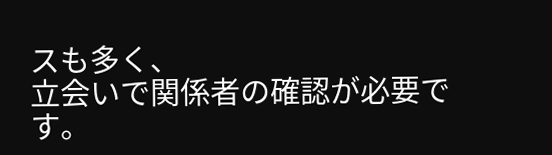スも多く、
立会いで関係者の確認が必要です。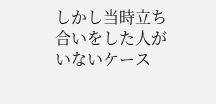しかし当時立ち合いをした人がいないケース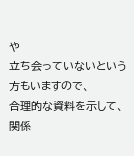や
立ち会っていないという方もいますので、
合理的な資料を示して、
関係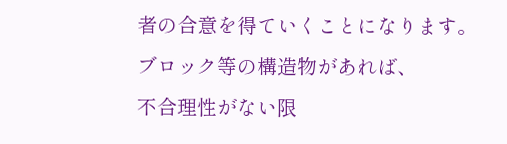者の合意を得ていくことになります。
ブロック等の構造物があれば、
不合理性がない限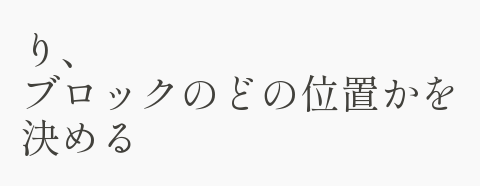り、
ブロックのどの位置かを決める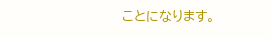ことになります。